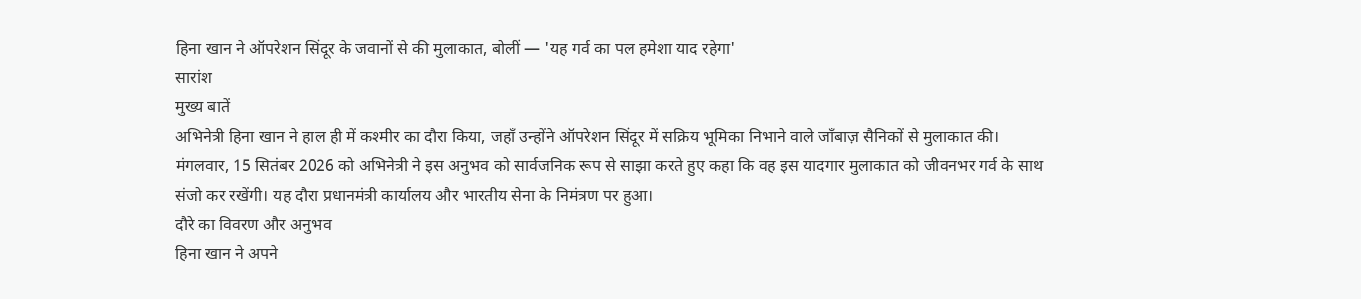हिना खान ने ऑपरेशन सिंदूर के जवानों से की मुलाकात, बोलीं — 'यह गर्व का पल हमेशा याद रहेगा'
सारांश
मुख्य बातें
अभिनेत्री हिना खान ने हाल ही में कश्मीर का दौरा किया, जहाँ उन्होंने ऑपरेशन सिंदूर में सक्रिय भूमिका निभाने वाले जाँबाज़ सैनिकों से मुलाकात की। मंगलवार, 15 सितंबर 2026 को अभिनेत्री ने इस अनुभव को सार्वजनिक रूप से साझा करते हुए कहा कि वह इस यादगार मुलाकात को जीवनभर गर्व के साथ संजो कर रखेंगी। यह दौरा प्रधानमंत्री कार्यालय और भारतीय सेना के निमंत्रण पर हुआ।
दौरे का विवरण और अनुभव
हिना खान ने अपने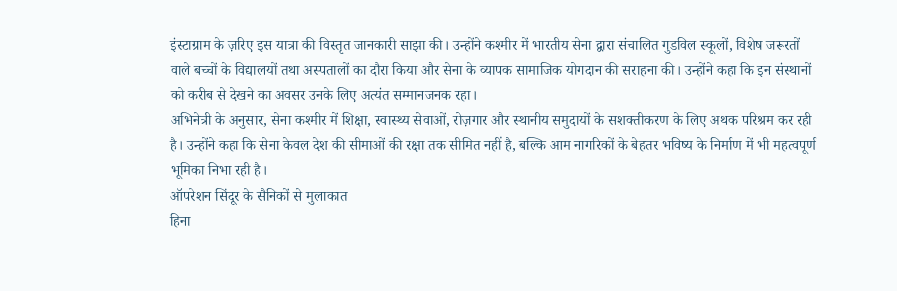इंस्टाग्राम के ज़रिए इस यात्रा की विस्तृत जानकारी साझा की। उन्होंने कश्मीर में भारतीय सेना द्वारा संचालित गुडविल स्कूलों, विशेष जरूरतों वाले बच्चों के विद्यालयों तथा अस्पतालों का दौरा किया और सेना के व्यापक सामाजिक योगदान की सराहना की। उन्होंने कहा कि इन संस्थानों को करीब से देखने का अवसर उनके लिए अत्यंत सम्मानजनक रहा।
अभिनेत्री के अनुसार, सेना कश्मीर में शिक्षा, स्वास्थ्य सेवाओं, रोज़गार और स्थानीय समुदायों के सशक्तीकरण के लिए अथक परिश्रम कर रही है। उन्होंने कहा कि सेना केवल देश की सीमाओं की रक्षा तक सीमित नहीं है, बल्कि आम नागरिकों के बेहतर भविष्य के निर्माण में भी महत्वपूर्ण भूमिका निभा रही है।
ऑपरेशन सिंदूर के सैनिकों से मुलाकात
हिना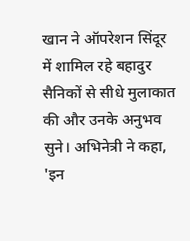खान ने ऑपरेशन सिंदूर में शामिल रहे बहादुर सैनिकों से सीधे मुलाकात की और उनके अनुभव सुने। अभिनेत्री ने कहा, 'इन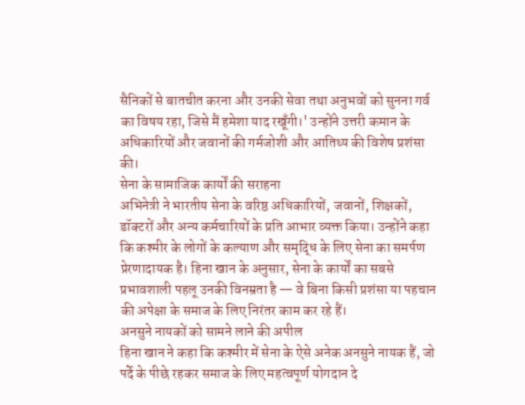सैनिकों से बातचीत करना और उनकी सेवा तथा अनुभवों को सुनना गर्व का विषय रहा, जिसे मैं हमेशा याद रखूँगी।' उन्होंने उत्तरी कमान के अधिकारियों और जवानों की गर्मजोशी और आतिथ्य की विशेष प्रशंसा की।
सेना के सामाजिक कार्यों की सराहना
अभिनेत्री ने भारतीय सेना के वरिष्ठ अधिकारियों, जवानों, शिक्षकों, डॉक्टरों और अन्य कर्मचारियों के प्रति आभार व्यक्त किया। उन्होंने कहा कि कश्मीर के लोगों के कल्याण और समृद्धि के लिए सेना का समर्पण प्रेरणादायक है। हिना खान के अनुसार, सेना के कार्यों का सबसे प्रभावशाली पहलू उनकी विनम्रता है — वे बिना किसी प्रशंसा या पहचान की अपेक्षा के समाज के लिए निरंतर काम कर रहे हैं।
अनसुने नायकों को सामने लाने की अपील
हिना खान ने कहा कि कश्मीर में सेना के ऐसे अनेक अनसुने नायक हैं, जो पर्दे के पीछे रहकर समाज के लिए महत्वपूर्ण योगदान दे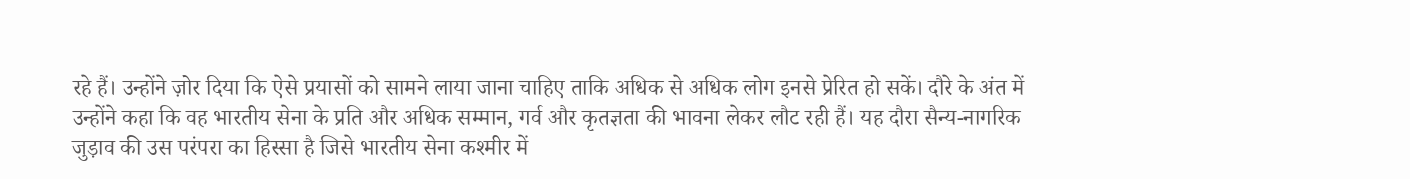रहे हैं। उन्होंने ज़ोर दिया कि ऐसे प्रयासों को सामने लाया जाना चाहिए ताकि अधिक से अधिक लोग इनसे प्रेरित हो सकें। दौरे के अंत में उन्होंने कहा कि वह भारतीय सेना के प्रति और अधिक सम्मान, गर्व और कृतज्ञता की भावना लेकर लौट रही हैं। यह दौरा सैन्य-नागरिक जुड़ाव की उस परंपरा का हिस्सा है जिसे भारतीय सेना कश्मीर में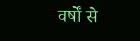वर्षों से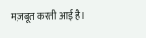मज़बूत करती आई है।